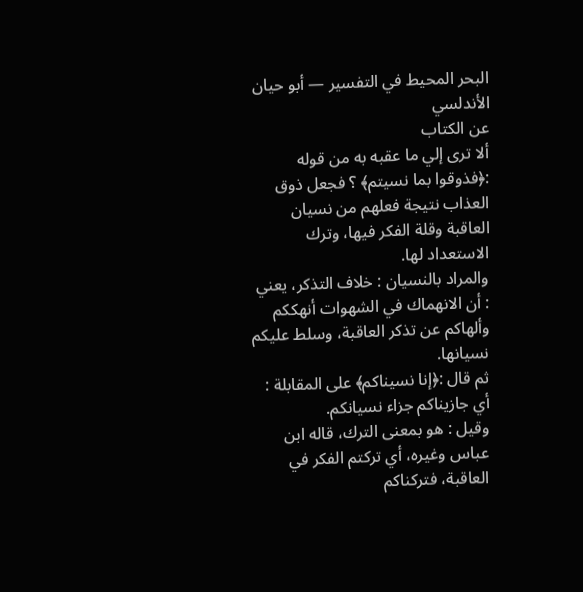البحر المحيط في التفسير — أبو حيان الأندلسي
عن الكتاب
ألا ترى إلي ما عقبه به من قوله :﴿فذوقوا بما نسيتم﴾ ؟ فجعل ذوق العذاب نتيجة فعلهم من نسيان العاقبة وقلة الفكر فيها، وترك الاستعداد لها.
والمراد بالنسيان : خلاف التذكر، يعني : أن الانهماك في الشهوات أنهككم وألهاكم عن تذكر العاقبة، وسلط عليكم نسيانها.
ثم قال :﴿إنا نسيناكم﴾ على المقابلة : أي جازيناكم جزاء نسيانكم.
وقيل : هو بمعنى الترك، قاله ابن عباس وغيره، أي تركتم الفكر في العاقبة، فتركناكم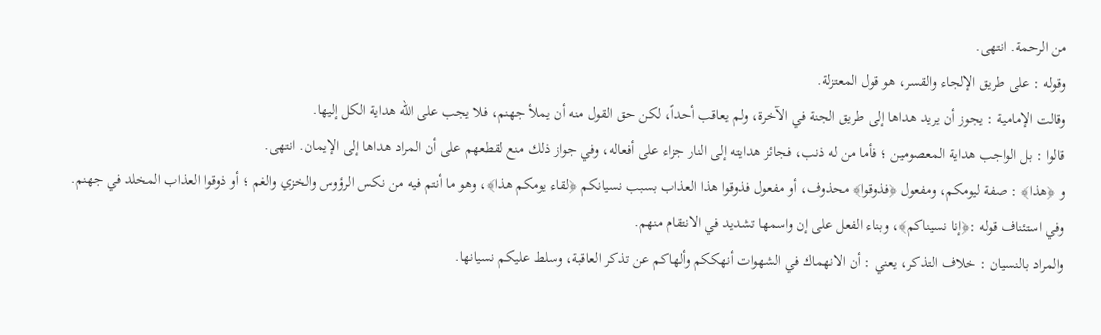من الرحمة. انتهى.
وقوله : على طريق الإلجاء والقسر، هو قول المعتزلة.
وقالت الإمامية : يجوز أن يريد هداها إلى طريق الجنة في الآخرة، ولم يعاقب أحداً، لكن حق القول منه أن يملأ جهنم، فلا يجب على الله هداية الكل إليها.
قالوا : بل الواجب هداية المعصومين ؛ فأما من له ذنب، فجائز هدايته إلى النار جزاء على أفعاله، وفي جواز ذلك منع لقطعهم على أن المراد هداها إلى الإيمان. انتهى.
و ﴿هذا﴾ : صفة ليومكم، ومفعول ﴿فذوقوا﴾ محذوف، أو مفعول فذوقوا هذا العذاب بسبب نسيانكم ﴿لقاء يومكم هذا﴾، وهو ما أنتم فيه من نكس الرؤوس والخزي والغم ؛ أو ذوقوا العذاب المخلد في جهنم.
وفي استئناف قوله :﴿إنا نسيناكم﴾، وبناء الفعل على إن واسمها تشديد في الانتقام منهم.
والمراد بالنسيان : خلاف التذكر، يعني : أن الانهماك في الشهوات أنهككم وألهاكم عن تذكر العاقبة، وسلط عليكم نسيانها.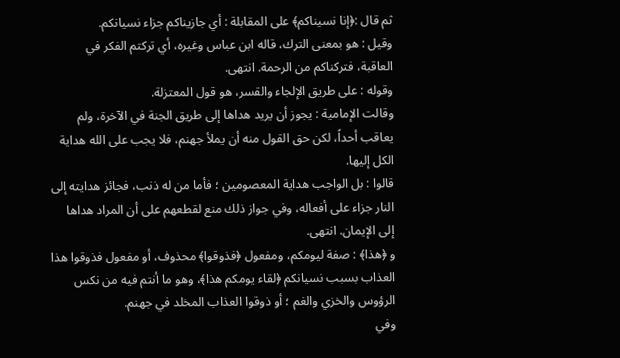ثم قال :﴿إنا نسيناكم﴾ على المقابلة : أي جازيناكم جزاء نسيانكم.
وقيل : هو بمعنى الترك، قاله ابن عباس وغيره، أي تركتم الفكر في العاقبة، فتركناكم من الرحمة. انتهى.
وقوله : على طريق الإلجاء والقسر، هو قول المعتزلة.
وقالت الإمامية : يجوز أن يريد هداها إلى طريق الجنة في الآخرة، ولم يعاقب أحداً، لكن حق القول منه أن يملأ جهنم، فلا يجب على الله هداية الكل إليها.
قالوا : بل الواجب هداية المعصومين ؛ فأما من له ذنب، فجائز هدايته إلى النار جزاء على أفعاله، وفي جواز ذلك منع لقطعهم على أن المراد هداها إلى الإيمان. انتهى.
و ﴿هذا﴾ : صفة ليومكم، ومفعول ﴿فذوقوا﴾ محذوف، أو مفعول فذوقوا هذا العذاب بسبب نسيانكم ﴿لقاء يومكم هذا﴾، وهو ما أنتم فيه من نكس الرؤوس والخزي والغم ؛ أو ذوقوا العذاب المخلد في جهنم.
وفي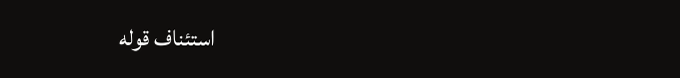استئناف قوله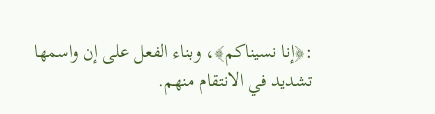:﴿إنا نسيناكم﴾، وبناء الفعل على إن واسمها تشديد في الانتقام منهم.